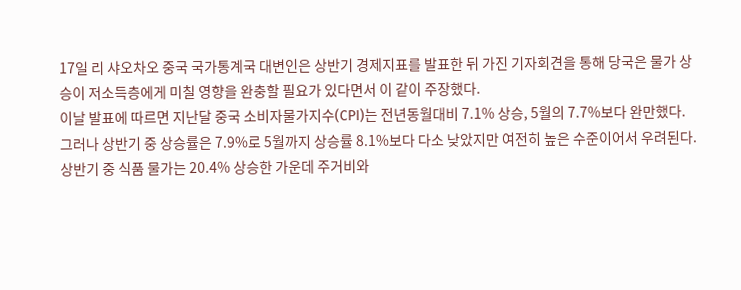17일 리 샤오차오 중국 국가통계국 대변인은 상반기 경제지표를 발표한 뒤 가진 기자회견을 통해 당국은 물가 상승이 저소득층에게 미칠 영향을 완충할 필요가 있다면서 이 같이 주장했다.
이날 발표에 따르면 지난달 중국 소비자물가지수(CPI)는 전년동월대비 7.1% 상승, 5월의 7.7%보다 완만했다.
그러나 상반기 중 상승률은 7.9%로 5월까지 상승률 8.1%보다 다소 낮았지만 여전히 높은 수준이어서 우려된다.
상반기 중 식품 물가는 20.4% 상승한 가운데 주거비와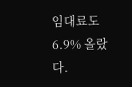임대료도 6.9% 올랐다.